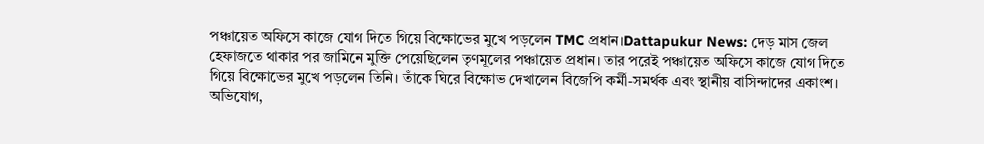পঞ্চায়েত অফিসে কাজে যোগ দিতে গিয়ে বিক্ষোভের মুখে পড়লেন TMC প্রধান।Dattapukur News: দেড় মাস জেল হেফাজতে থাকার পর জামিনে মুক্তি পেয়েছিলেন তৃণমূলের পঞ্চায়েত প্রধান। তার পরেই পঞ্চায়েত অফিসে কাজে যোগ দিতে গিয়ে বিক্ষোভের মুখে পড়লেন তিনি। তাঁকে ঘিরে বিক্ষোভ দেখালেন বিজেপি কর্মী-সমর্থক এবং স্থানীয় বাসিন্দাদের একাংশ। অভিযোগ,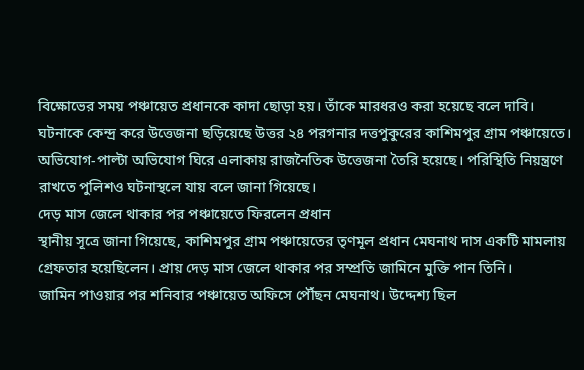বিক্ষোভের সময় পঞ্চায়েত প্রধানকে কাদা ছোড়া হয়। তাঁকে মারধরও করা হয়েছে বলে দাবি। ঘটনাকে কেন্দ্র করে উত্তেজনা ছড়িয়েছে উত্তর ২৪ পরগনার দত্তপুকুরের কাশিমপুর গ্রাম পঞ্চায়েতে। অভিযোগ-পাল্টা অভিযোগ ঘিরে এলাকায় রাজনৈতিক উত্তেজনা তৈরি হয়েছে। পরিস্থিতি নিয়ন্ত্রণে রাখতে পুলিশও ঘটনাস্থলে যায় বলে জানা গিয়েছে।
দেড় মাস জেলে থাকার পর পঞ্চায়েতে ফিরলেন প্রধান
স্থানীয় সূত্রে জানা গিয়েছে, কাশিমপুর গ্রাম পঞ্চায়েতের তৃণমূল প্রধান মেঘনাথ দাস একটি মামলায় গ্রেফতার হয়েছিলেন। প্রায় দেড় মাস জেলে থাকার পর সম্প্রতি জামিনে মুক্তি পান তিনি।
জামিন পাওয়ার পর শনিবার পঞ্চায়েত অফিসে পৌঁছন মেঘনাথ। উদ্দেশ্য ছিল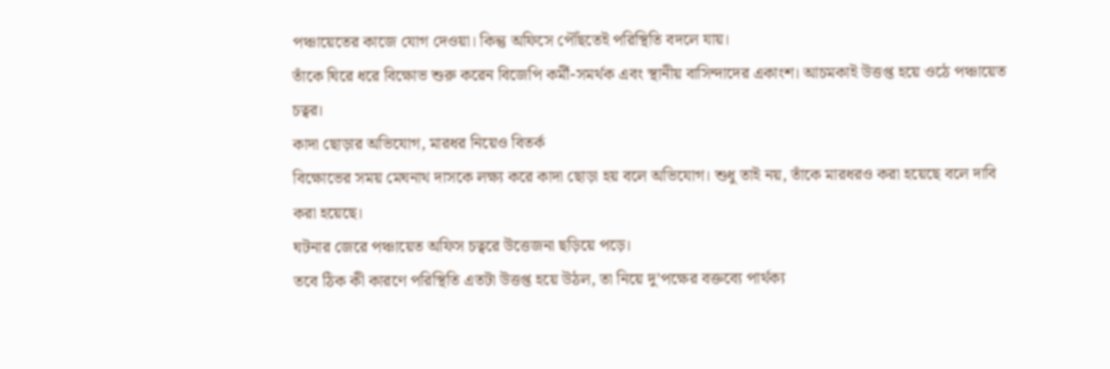পঞ্চায়েতের কাজে যোগ দেওয়া। কিন্তু অফিসে পৌঁছতেই পরিস্থিতি বদলে যায়।
তাঁকে ঘিরে ধরে বিক্ষোভ শুরু করেন বিজেপি কর্মী-সমর্থক এবং স্থানীয় বাসিন্দাদের একাংশ। আচমকাই উত্তপ্ত হয়ে ওঠে পঞ্চায়েত চত্বর।
কাদা ছোড়ার অভিযোগ, মারধর নিয়েও বিতর্ক
বিক্ষোভের সময় মেঘনাথ দাসকে লক্ষ্য করে কাদা ছোড়া হয় বলে অভিযোগ। শুধু তাই নয়, তাঁকে মারধরও করা হয়েছে বলে দাবি করা হয়েছে।
ঘটনার জেরে পঞ্চায়েত অফিস চত্বরে উত্তেজনা ছড়িয়ে পড়ে।
তবে ঠিক কী কারণে পরিস্থিতি এতটা উত্তপ্ত হয়ে উঠল, তা নিয়ে দু’পক্ষের বক্তব্যে পার্থক্য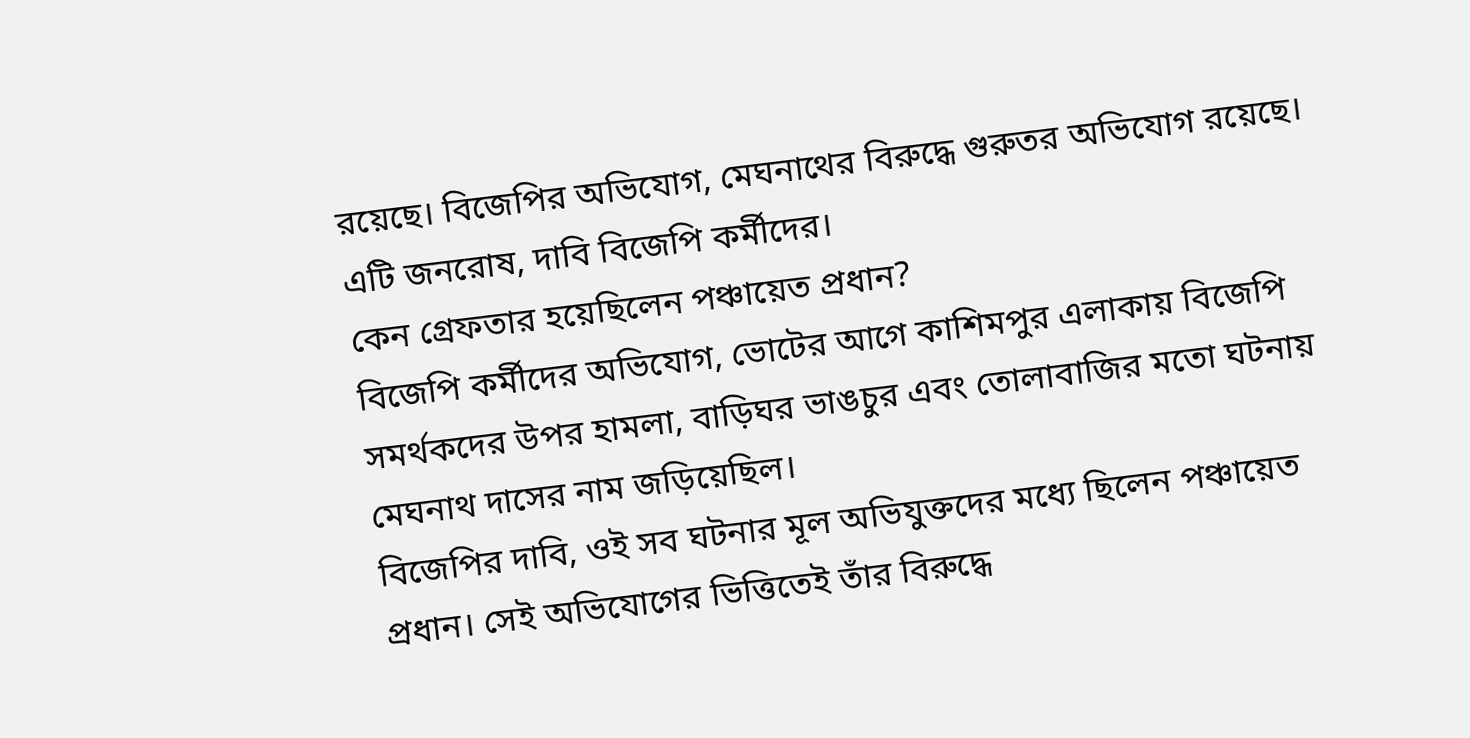রয়েছে। বিজেপির অভিযোগ, মেঘনাথের বিরুদ্ধে গুরুতর অভিযোগ রয়েছে। এটি জনরোষ, দাবি বিজেপি কর্মীদের।
কেন গ্রেফতার হয়েছিলেন পঞ্চায়েত প্রধান?
বিজেপি কর্মীদের অভিযোগ, ভোটের আগে কাশিমপুর এলাকায় বিজেপি সমর্থকদের উপর হামলা, বাড়িঘর ভাঙচুর এবং তোলাবাজির মতো ঘটনায় মেঘনাথ দাসের নাম জড়িয়েছিল।
বিজেপির দাবি, ওই সব ঘটনার মূল অভিযুক্তদের মধ্যে ছিলেন পঞ্চায়েত প্রধান। সেই অভিযোগের ভিত্তিতেই তাঁর বিরুদ্ধে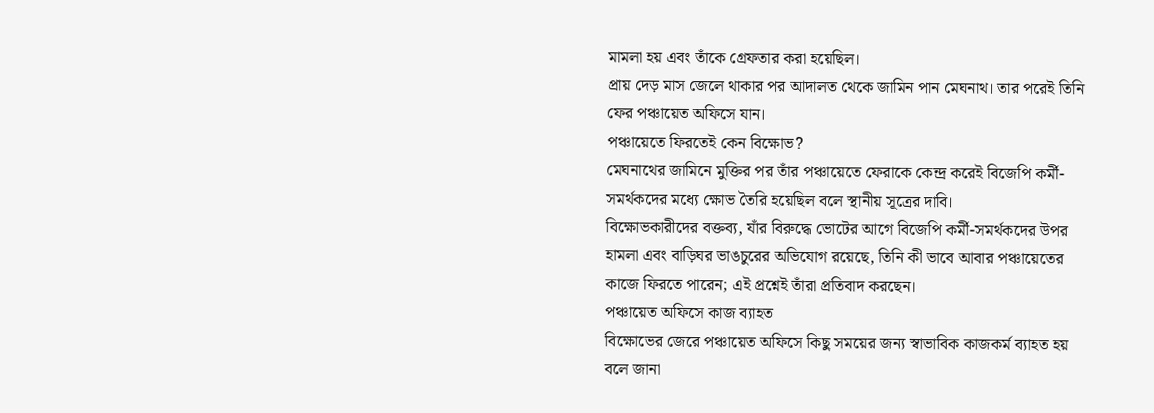মামলা হয় এবং তাঁকে গ্রেফতার করা হয়েছিল।
প্রায় দেড় মাস জেলে থাকার পর আদালত থেকে জামিন পান মেঘনাথ। তার পরেই তিনি ফের পঞ্চায়েত অফিসে যান।
পঞ্চায়েতে ফিরতেই কেন বিক্ষোভ?
মেঘনাথের জামিনে মুক্তির পর তাঁর পঞ্চায়েতে ফেরাকে কেন্দ্র করেই বিজেপি কর্মী-সমর্থকদের মধ্যে ক্ষোভ তৈরি হয়েছিল বলে স্থানীয় সূত্রের দাবি।
বিক্ষোভকারীদের বক্তব্য, যাঁর বিরুদ্ধে ভোটের আগে বিজেপি কর্মী-সমর্থকদের উপর হামলা এবং বাড়িঘর ভাঙচুরের অভিযোগ রয়েছে, তিনি কী ভাবে আবার পঞ্চায়েতের কাজে ফিরতে পারেন; এই প্রশ্নেই তাঁরা প্রতিবাদ করছেন।
পঞ্চায়েত অফিসে কাজ ব্যাহত
বিক্ষোভের জেরে পঞ্চায়েত অফিসে কিছু সময়ের জন্য স্বাভাবিক কাজকর্ম ব্যাহত হয় বলে জানা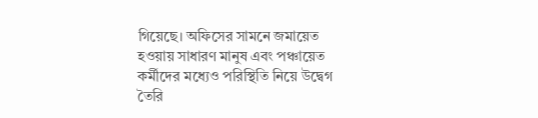গিয়েছে। অফিসের সামনে জমায়েত হওয়ায় সাধারণ মানুষ এবং পঞ্চায়েত কর্মীদের মধ্যেও পরিস্থিতি নিয়ে উদ্বেগ তৈরি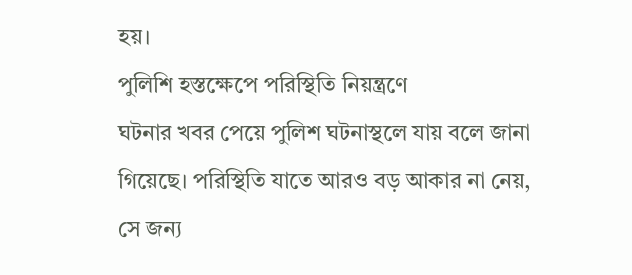হয়।
পুলিশি হস্তক্ষেপে পরিস্থিতি নিয়ন্ত্রণে
ঘটনার খবর পেয়ে পুলিশ ঘটনাস্থলে যায় বলে জানা গিয়েছে। পরিস্থিতি যাতে আরও বড় আকার না নেয়, সে জন্য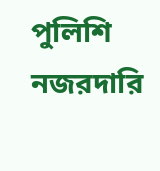পুলিশি নজরদারি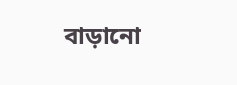বাড়ানো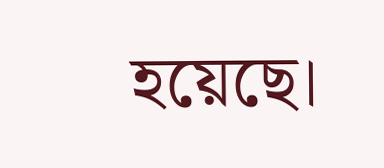হয়েছে।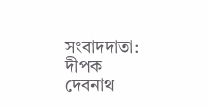সংবাদদাতা: দীপক দেবনাথ